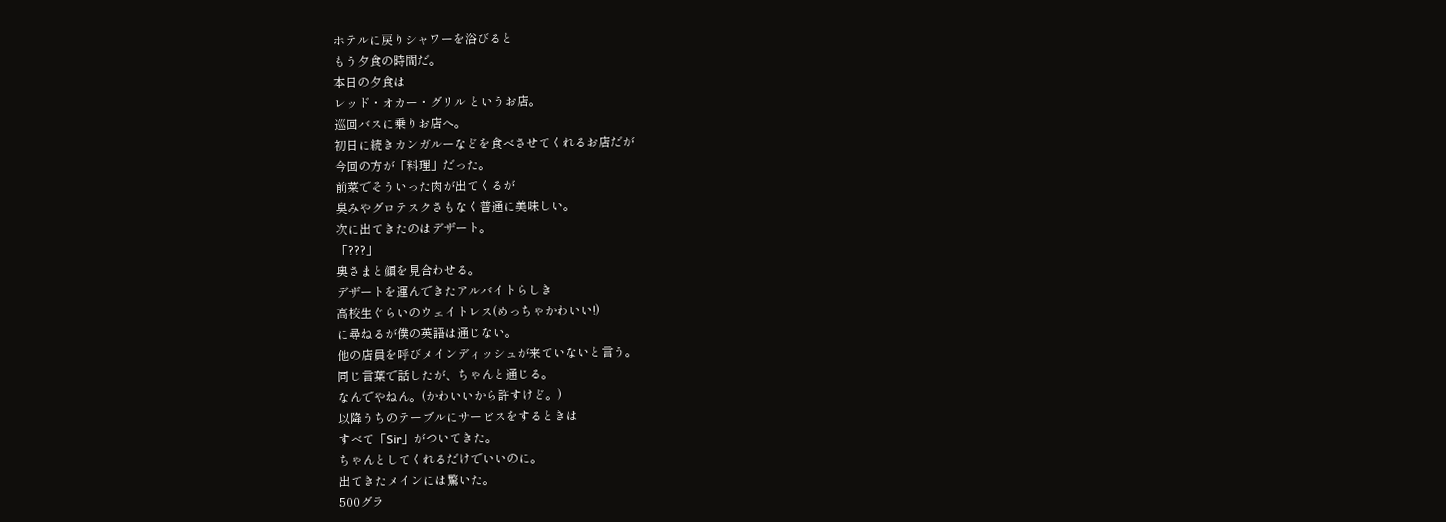ホテルに戻りシャワーを浴びると
もう夕食の時間だ。
本日の夕食は
レッド・オカー・グリル というお店。
巡回バスに乗りお店へ。
初日に続きカンガルーなどを食べさせてくれるお店だが
今回の方が「料理」だった。
前菜でそういった肉が出てくるが
臭みやグロテスクさもなく普通に美味しい。
次に出てきたのはデザート。
「???」
奥さまと顔を見合わせる。
デザートを運んできたアルバイトらしき
高校生ぐらいのウェイトレス(めっちゃかわいい!)
に尋ねるが僕の英語は通じない。
他の店員を呼びメインディッシュが来ていないと言う。
同じ言葉で話したが、ちゃんと通じる。
なんでやねん。(かわいいから許すけど。)
以降うちのテーブルにサービスをするときは
すべて「Sir」がついてきた。
ちゃんとしてくれるだけでいいのに。
出てきたメインには驚いた。
500グラ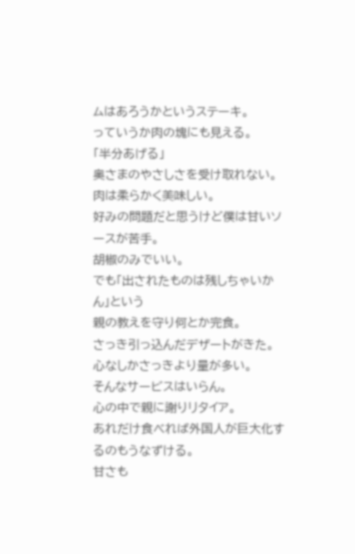ムはあろうかというステーキ。
っていうか肉の塊にも見える。
「半分あげる」
奥さまのやさしさを受け取れない。
肉は柔らかく美味しい。
好みの問題だと思うけど僕は甘いソースが苦手。
胡椒のみでいい。
でも「出されたものは残しちゃいかん」という
親の教えを守り何とか完食。
さっき引っ込んだデザートがきた。
心なしかさっきより量が多い。
そんなサービスはいらん。
心の中で親に謝りリタイア。
あれだけ食べれば外国人が巨大化するのもうなずける。
甘さも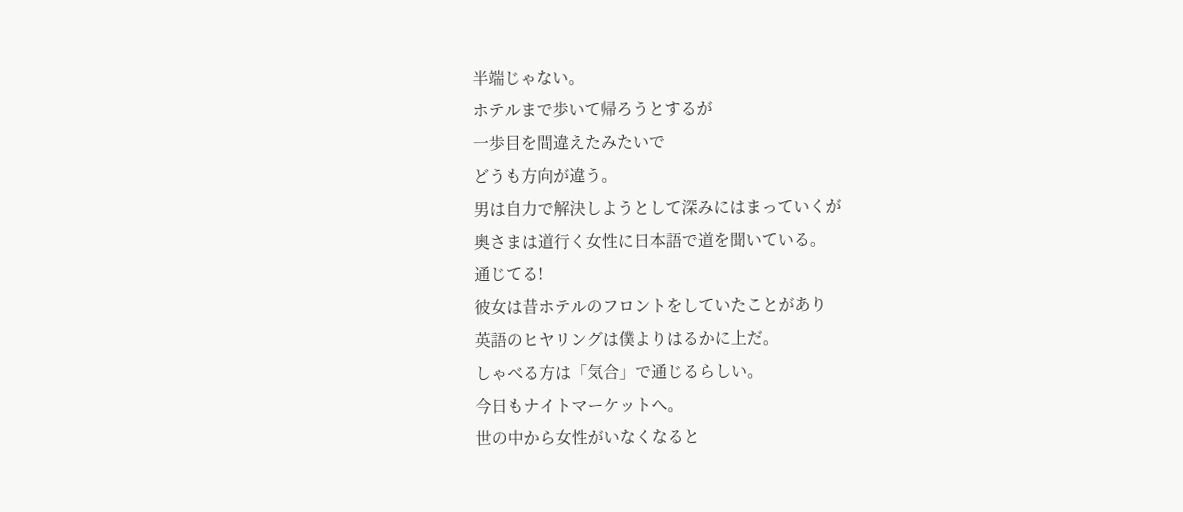半端じゃない。
ホテルまで歩いて帰ろうとするが
一歩目を間違えたみたいで
どうも方向が違う。
男は自力で解決しようとして深みにはまっていくが
奥さまは道行く女性に日本語で道を聞いている。
通じてる!
彼女は昔ホテルのフロントをしていたことがあり
英語のヒヤリングは僕よりはるかに上だ。
しゃべる方は「気合」で通じるらしい。
今日もナイトマーケットへ。
世の中から女性がいなくなると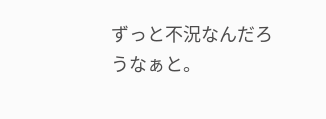ずっと不況なんだろうなぁと。